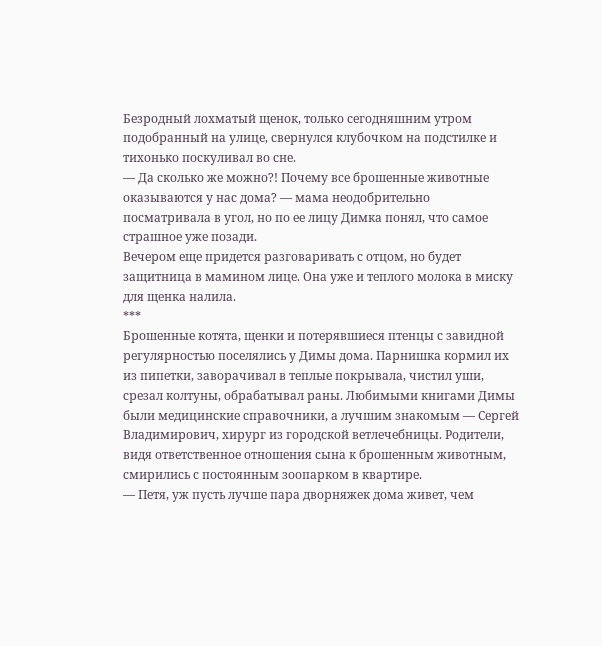Безродный лохматый щенок, только сегодняшним утром подобранный на улице, свернулся клубочком на подстилке и тихонько поскуливал во сне.
— Да сколько же можно?! Почему все брошенные животные оказываются у нас дома? — мама неодобрительно посматривала в угол, но по ее лицу Димка понял, что самое страшное уже позади.
Вечером еще придется разговаривать с отцом, но будет защитница в мамином лице. Она уже и теплого молока в миску для щенка налила.
***
Брошенные котята, щенки и потерявшиеся птенцы с завидной регулярностью поселялись у Димы дома. Парнишка кормил их из пипетки, заворачивал в теплые покрывала, чистил уши, срезал колтуны, обрабатывал раны. Любимыми книгами Димы были медицинские справочники, а лучшим знакомым — Сергей Владимирович, хирург из городской ветлечебницы. Родители, видя ответственное отношения сына к брошенным животным, смирились с постоянным зоопарком в квартире.
— Петя, уж пусть лучше пара дворняжек дома живет, чем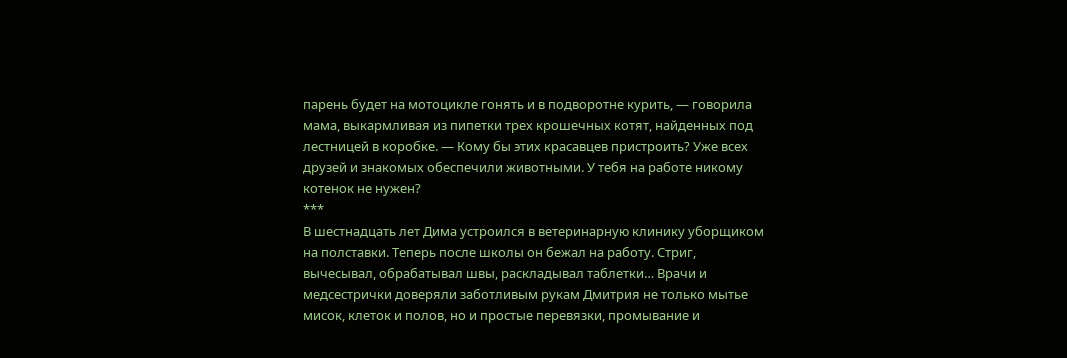парень будет на мотоцикле гонять и в подворотне курить, — говорила мама, выкармливая из пипетки трех крошечных котят, найденных под лестницей в коробке. — Кому бы этих красавцев пристроить? Уже всех друзей и знакомых обеспечили животными. У тебя на работе никому котенок не нужен?
***
В шестнадцать лет Дима устроился в ветеринарную клинику уборщиком на полставки. Теперь после школы он бежал на работу. Стриг, вычесывал, обрабатывал швы, раскладывал таблетки… Врачи и медсестрички доверяли заботливым рукам Дмитрия не только мытье мисок, клеток и полов, но и простые перевязки, промывание и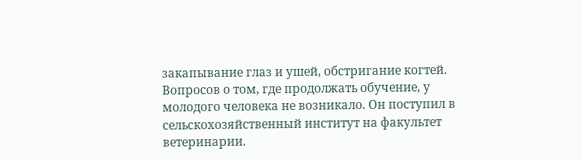закапывание глаз и ушей, обстригание когтей.
Вопросов о том, где продолжать обучение, у молодого человека не возникало. Он поступил в сельскохозяйственный институт на факультет ветеринарии.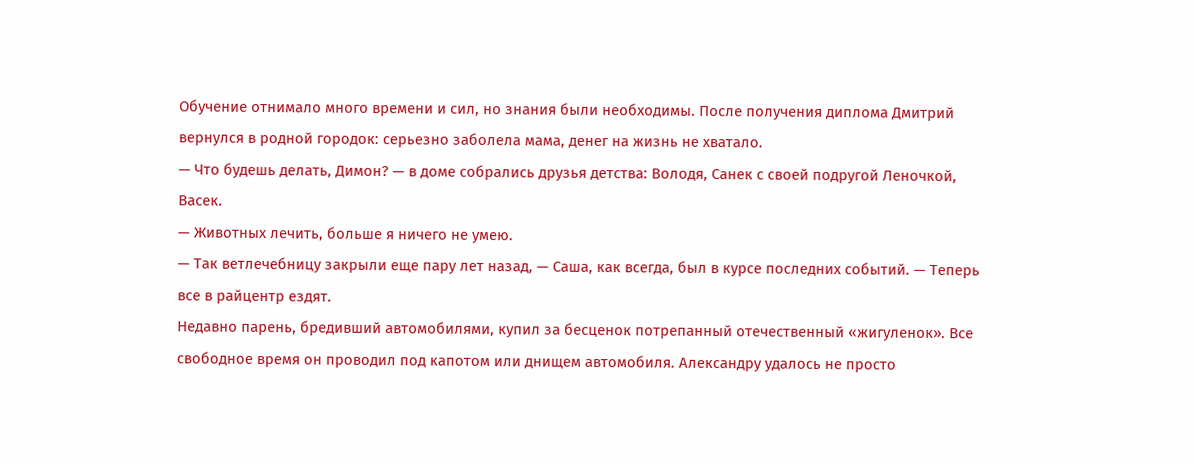Обучение отнимало много времени и сил, но знания были необходимы. После получения диплома Дмитрий вернулся в родной городок: серьезно заболела мама, денег на жизнь не хватало.
— Что будешь делать, Димон? — в доме собрались друзья детства: Володя, Санек с своей подругой Леночкой, Васек.
— Животных лечить, больше я ничего не умею.
— Так ветлечебницу закрыли еще пару лет назад, — Саша, как всегда, был в курсе последних событий. — Теперь все в райцентр ездят.
Недавно парень, бредивший автомобилями, купил за бесценок потрепанный отечественный «жигуленок». Все свободное время он проводил под капотом или днищем автомобиля. Александру удалось не просто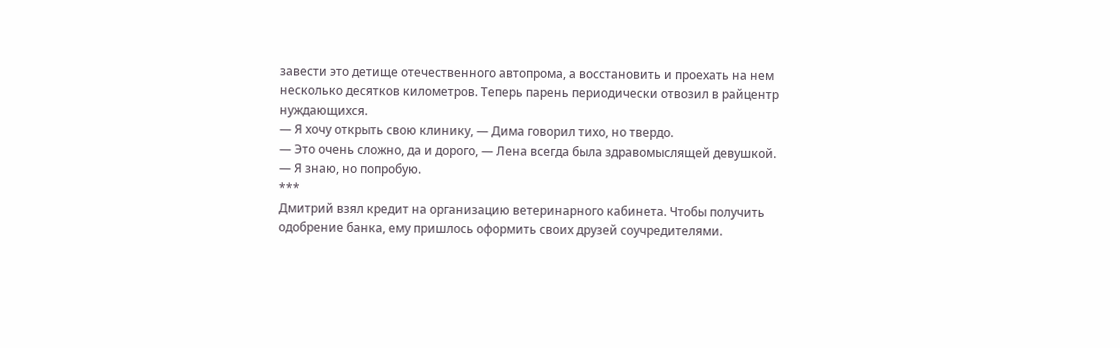завести это детище отечественного автопрома, а восстановить и проехать на нем несколько десятков километров. Теперь парень периодически отвозил в райцентр нуждающихся.
— Я хочу открыть свою клинику, — Дима говорил тихо, но твердо.
— Это очень сложно, да и дорого, — Лена всегда была здравомыслящей девушкой.
— Я знаю, но попробую.
***
Дмитрий взял кредит на организацию ветеринарного кабинета. Чтобы получить одобрение банка, ему пришлось оформить своих друзей соучредителями.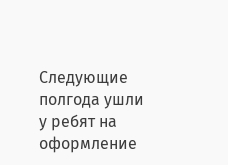Следующие полгода ушли у ребят на оформление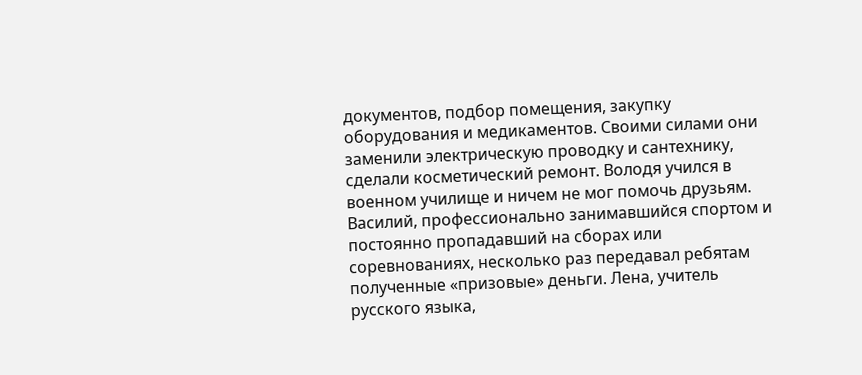документов, подбор помещения, закупку оборудования и медикаментов. Своими силами они заменили электрическую проводку и сантехнику, сделали косметический ремонт. Володя учился в военном училище и ничем не мог помочь друзьям. Василий, профессионально занимавшийся спортом и постоянно пропадавший на сборах или соревнованиях, несколько раз передавал ребятам полученные «призовые» деньги. Лена, учитель русского языка,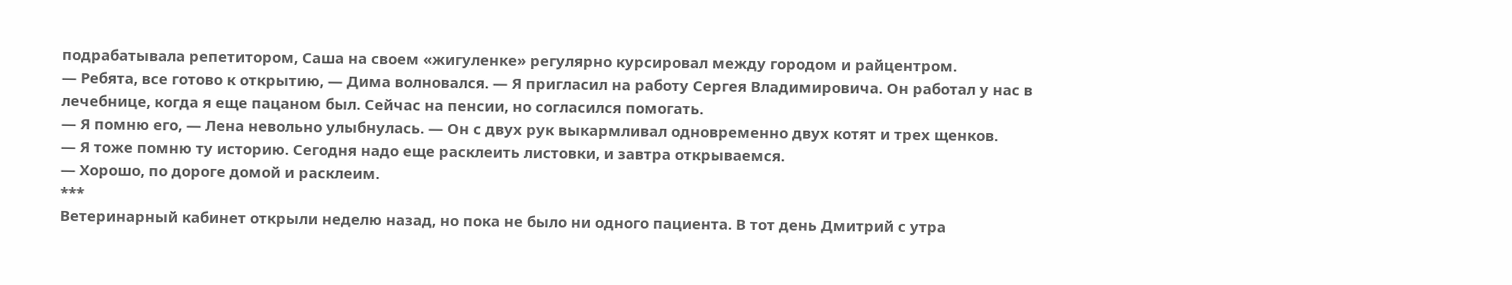подрабатывала репетитором, Саша на своем «жигуленке» регулярно курсировал между городом и райцентром.
— Ребята, все готово к открытию, — Дима волновался. — Я пригласил на работу Сергея Владимировича. Он работал у нас в лечебнице, когда я еще пацаном был. Сейчас на пенсии, но согласился помогать.
— Я помню его, — Лена невольно улыбнулась. — Он с двух рук выкармливал одновременно двух котят и трех щенков.
— Я тоже помню ту историю. Сегодня надо еще расклеить листовки, и завтра открываемся.
— Хорошо, по дороге домой и расклеим.
***
Ветеринарный кабинет открыли неделю назад, но пока не было ни одного пациента. В тот день Дмитрий с утра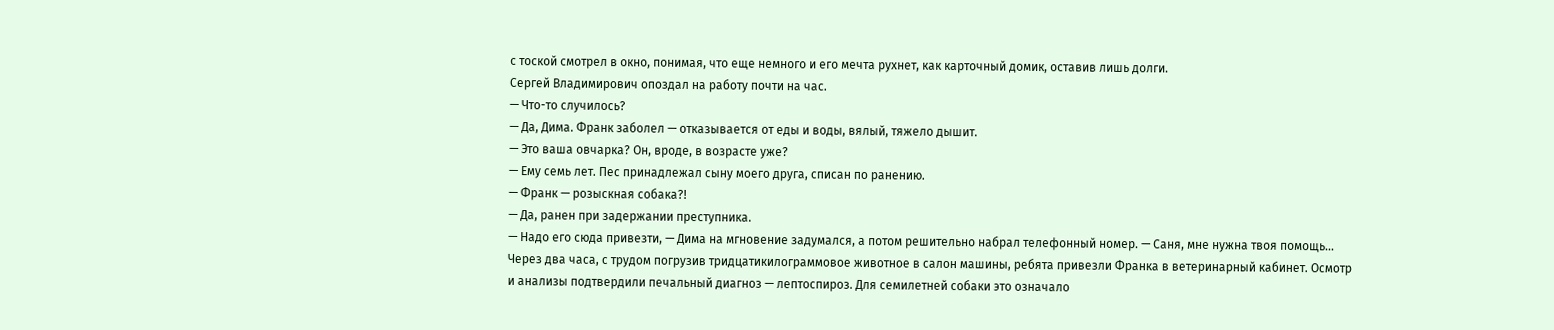с тоской смотрел в окно, понимая, что еще немного и его мечта рухнет, как карточный домик, оставив лишь долги.
Сергей Владимирович опоздал на работу почти на час.
— Что-то случилось?
— Да, Дима. Франк заболел — отказывается от еды и воды, вялый, тяжело дышит.
— Это ваша овчарка? Он, вроде, в возрасте уже?
— Ему семь лет. Пес принадлежал сыну моего друга, списан по ранению.
— Франк — розыскная собака?!
— Да, ранен при задержании преступника.
— Надо его сюда привезти, — Дима на мгновение задумался, а потом решительно набрал телефонный номер. — Саня, мне нужна твоя помощь…
Через два часа, с трудом погрузив тридцатикилограммовое животное в салон машины, ребята привезли Франка в ветеринарный кабинет. Осмотр и анализы подтвердили печальный диагноз — лептоспироз. Для семилетней собаки это означало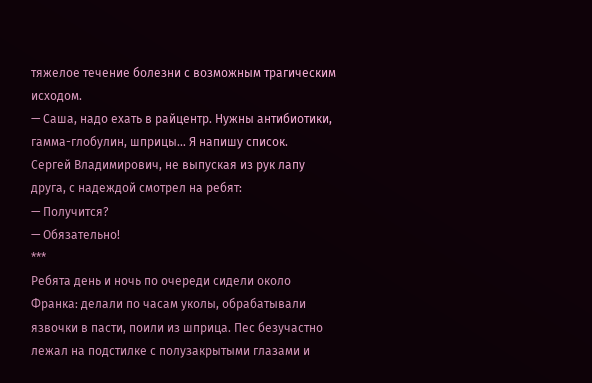тяжелое течение болезни с возможным трагическим исходом.
— Саша, надо ехать в райцентр. Нужны антибиотики, гамма-глобулин, шприцы… Я напишу список.
Сергей Владимирович, не выпуская из рук лапу друга, с надеждой смотрел на ребят:
— Получится?
— Обязательно!
***
Ребята день и ночь по очереди сидели около Франка: делали по часам уколы, обрабатывали язвочки в пасти, поили из шприца. Пес безучастно лежал на подстилке с полузакрытыми глазами и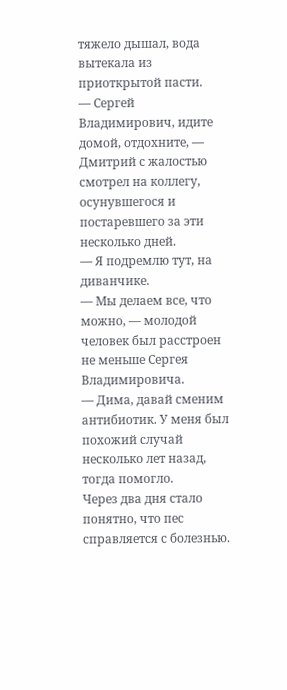тяжело дышал, вода вытекала из приоткрытой пасти.
— Сергей Владимирович, идите домой, отдохните, — Дмитрий с жалостью смотрел на коллегу, осунувшегося и постаревшего за эти несколько дней.
— Я подремлю тут, на диванчике.
— Мы делаем все, что можно, — молодой человек был расстроен не меньше Сергея Владимировича.
— Дима, давай сменим антибиотик. У меня был похожий случай несколько лет назад, тогда помогло.
Через два дня стало понятно, что пес справляется с болезнью.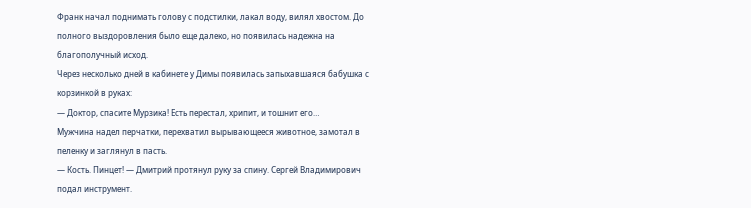Франк начал поднимать голову с подстилки, лакал воду, вилял хвостом. До полного выздоровления было еще далеко, но появилась надежна на благополучный исход.
Через несколько дней в кабинете у Димы появилась запыхавшаяся бабушка с корзинкой в руках:
— Доктор, спасите Мурзика! Есть перестал, хрипит, и тошнит его…
Мужчина надел перчатки, перехватил вырывающееся животное, замотал в пеленку и заглянул в пасть.
— Кость. Пинцет! — Дмитрий протянул руку за спину. Сергей Владимирович подал инструмент.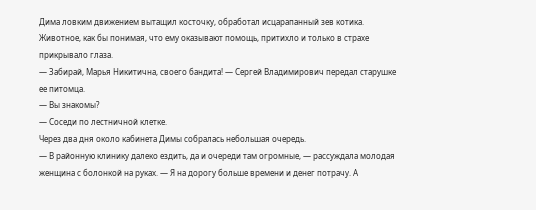Дима ловким движением вытащил косточку, обработал исцарапанный зев котика. Животное, как бы понимая, что ему оказывают помощь, притихло и только в страхе прикрывало глаза.
— Забирай, Марья Никитична, своего бандита! — Сергей Владимирович передал старушке ее питомца.
— Вы знакомы?
— Соседи по лестничной клетке.
Через два дня около кабинета Димы собралась небольшая очередь.
— В районную клинику далеко ездить, да и очереди там огромные, — рассуждала молодая женщина с болонкой на руках. — Я на дорогу больше времени и денег потрачу. А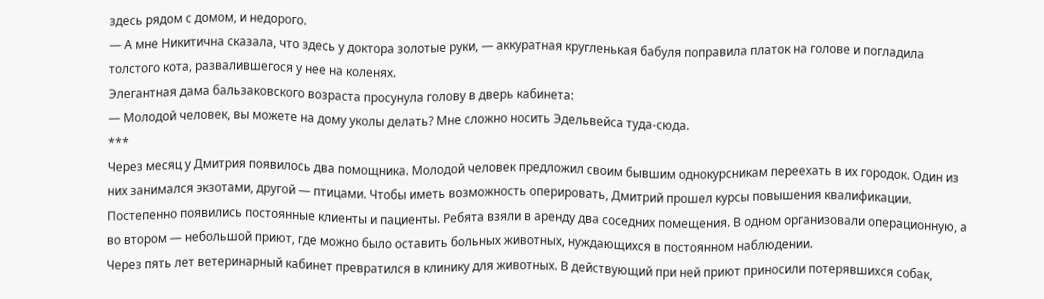здесь рядом с домом, и недорого.
— А мне Никитична сказала, что здесь у доктора золотые руки, — аккуратная кругленькая бабуля поправила платок на голове и погладила толстого кота, развалившегося у нее на коленях.
Элегантная дама бальзаковского возраста просунула голову в дверь кабинета:
— Молодой человек, вы можете на дому уколы делать? Мне сложно носить Эдельвейса туда-сюда.
***
Через месяц у Дмитрия появилось два помощника. Молодой человек предложил своим бывшим однокурсникам переехать в их городок. Один из них занимался экзотами, другой — птицами. Чтобы иметь возможность оперировать, Дмитрий прошел курсы повышения квалификации. Постепенно появились постоянные клиенты и пациенты. Ребята взяли в аренду два соседних помещения. В одном организовали операционную, а во втором — небольшой приют, где можно было оставить больных животных, нуждающихся в постоянном наблюдении.
Через пять лет ветеринарный кабинет превратился в клинику для животных. В действующий при ней приют приносили потерявшихся собак,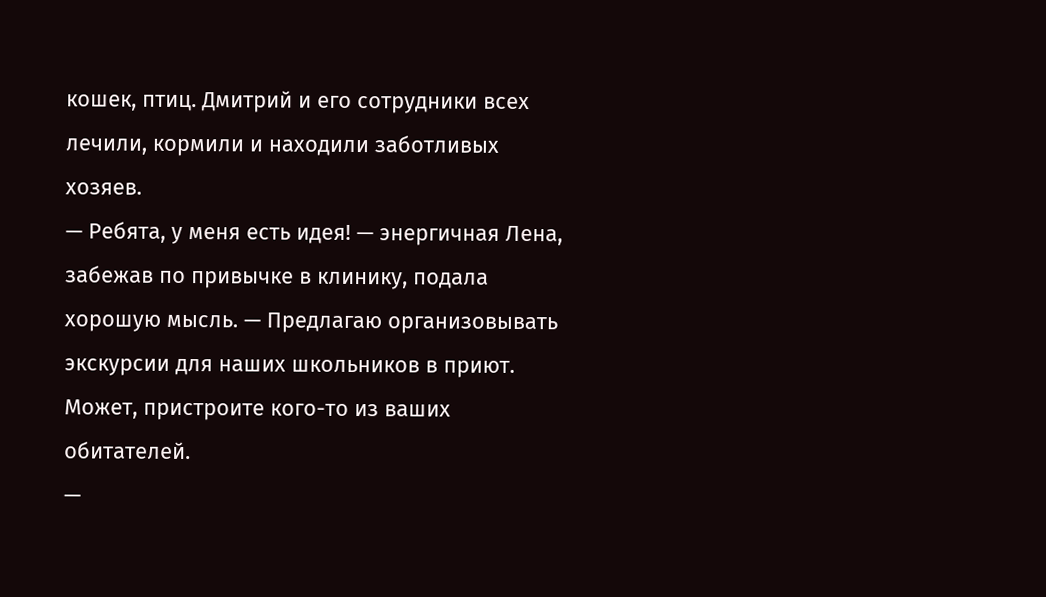кошек, птиц. Дмитрий и его сотрудники всех лечили, кормили и находили заботливых хозяев.
— Ребята, у меня есть идея! — энергичная Лена, забежав по привычке в клинику, подала хорошую мысль. — Предлагаю организовывать экскурсии для наших школьников в приют. Может, пристроите кого-то из ваших обитателей.
—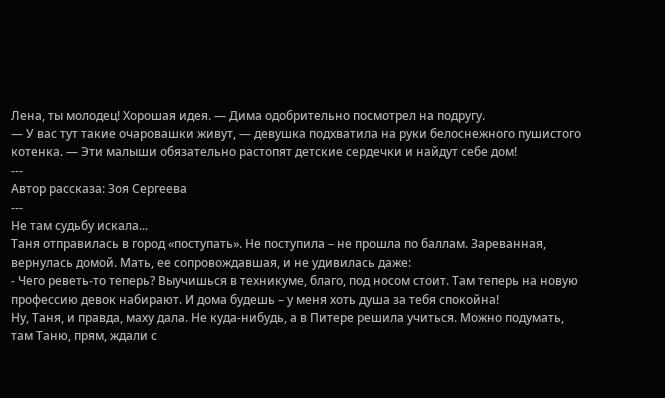Лена, ты молодец! Хорошая идея. — Дима одобрительно посмотрел на подругу.
— У вас тут такие очаровашки живут, — девушка подхватила на руки белоснежного пушистого котенка. — Эти малыши обязательно растопят детские сердечки и найдут себе дом!
---
Автор рассказа: Зоя Сергеева
---
Не там судьбу искала...
Таня отправилась в город «поступать». Не поступила – не прошла по баллам. Зареванная, вернулась домой. Мать, ее сопровождавшая, и не удивилась даже:
- Чего реветь-то теперь? Выучишься в техникуме, благо, под носом стоит. Там теперь на новую профессию девок набирают. И дома будешь – у меня хоть душа за тебя спокойна!
Ну, Таня, и правда, маху дала. Не куда-нибудь, а в Питере решила учиться. Можно подумать, там Таню, прям, ждали с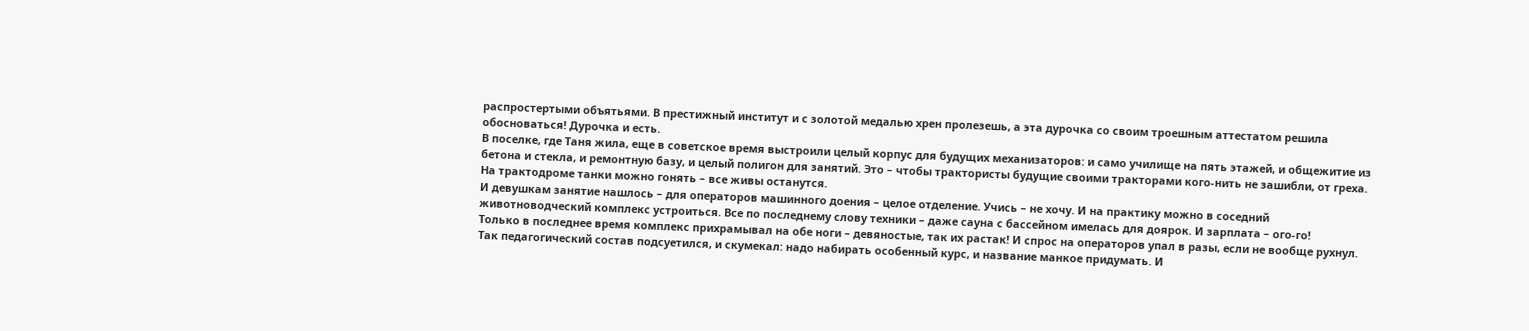распростертыми объятьями. В престижный институт и с золотой медалью хрен пролезешь, а эта дурочка со своим троешным аттестатом решила обосноваться! Дурочка и есть.
В поселке, где Таня жила, еще в советское время выстроили целый корпус для будущих механизаторов: и само училище на пять этажей, и общежитие из бетона и стекла, и ремонтную базу, и целый полигон для занятий. Это – чтобы трактористы будущие своими тракторами кого-нить не зашибли, от греха. На трактодроме танки можно гонять – все живы останутся.
И девушкам занятие нашлось – для операторов машинного доения – целое отделение. Учись – не хочу. И на практику можно в соседний животноводческий комплекс устроиться. Все по последнему слову техники – даже сауна с бассейном имелась для доярок. И зарплата – ого-го!
Только в последнее время комплекс прихрамывал на обе ноги – девяностые, так их растак! И спрос на операторов упал в разы, если не вообще рухнул. Так педагогический состав подсуетился, и скумекал: надо набирать особенный курс, и название манкое придумать. И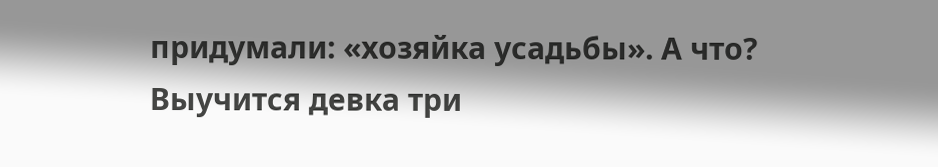придумали: «хозяйка усадьбы». А что? Выучится девка три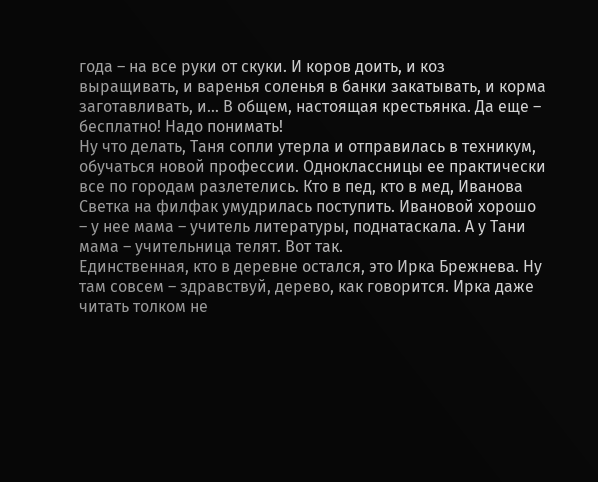года – на все руки от скуки. И коров доить, и коз выращивать, и варенья соленья в банки закатывать, и корма заготавливать, и… В общем, настоящая крестьянка. Да еще – бесплатно! Надо понимать!
Ну что делать, Таня сопли утерла и отправилась в техникум, обучаться новой профессии. Одноклассницы ее практически все по городам разлетелись. Кто в пед, кто в мед, Иванова Светка на филфак умудрилась поступить. Ивановой хорошо – у нее мама – учитель литературы, поднатаскала. А у Тани мама – учительница телят. Вот так.
Единственная, кто в деревне остался, это Ирка Брежнева. Ну там совсем – здравствуй, дерево, как говорится. Ирка даже читать толком не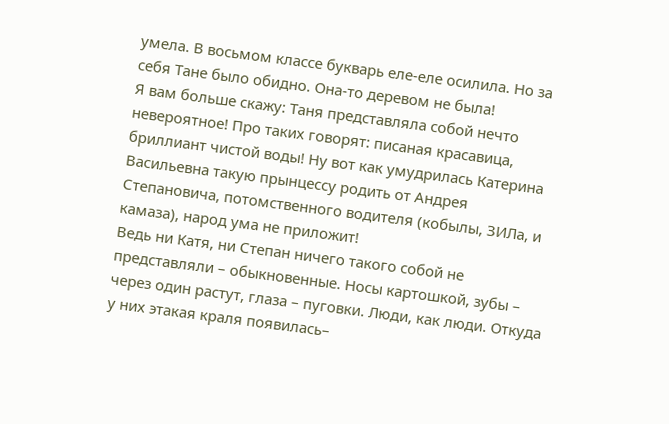умела. В восьмом классе букварь еле-еле осилила. Но за себя Тане было обидно. Она-то деревом не была!
Я вам больше скажу: Таня представляла собой нечто невероятное! Про таких говорят: писаная красавица, бриллиант чистой воды! Ну вот как умудрилась Катерина Васильевна такую прынцессу родить от Андрея Степановича, потомственного водителя (кобылы, ЗИЛа, и камаза), народ ума не приложит!
Ведь ни Катя, ни Степан ничего такого собой не представляли – обыкновенные. Носы картошкой, зубы – через один растут, глаза – пуговки. Люди, как люди. Откуда у них этакая краля появилась–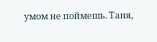умом не поймешь. Таня,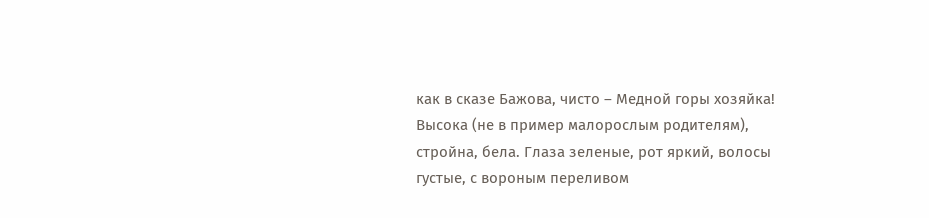как в сказе Бажова, чисто – Медной горы хозяйка! Высока (не в пример малорослым родителям), стройна, бела. Глаза зеленые, рот яркий, волосы густые, с вороным переливом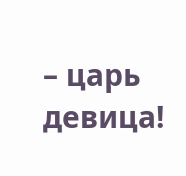– царь девица!